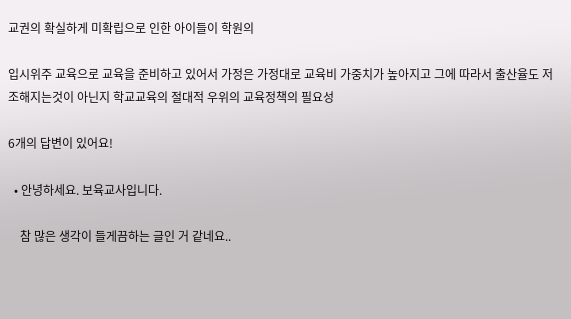교권의 확실하게 미확립으로 인한 아이들이 학원의

입시위주 교육으로 교육을 준비하고 있어서 가정은 가정대로 교육비 가중치가 높아지고 그에 따라서 출산율도 저조해지는것이 아닌지 학교교육의 절대적 우위의 교육정책의 필요성

6개의 답변이 있어요!

  • 안녕하세요. 보육교사입니다.

    참 많은 생각이 들게끔하는 글인 거 같네요..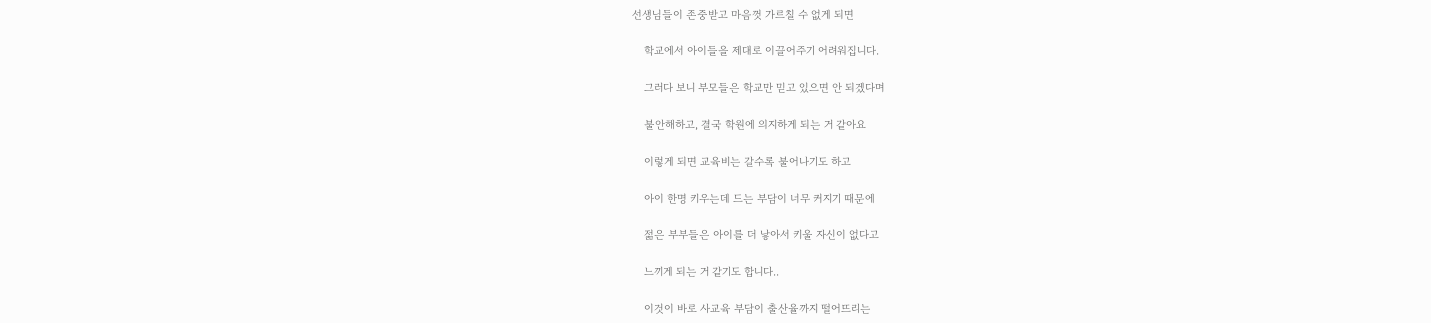선생님들이 존중받고 마음껏 가르칠 수 없게 되면

    학교에서 아이들을 제대로 이끌어주기 어려워집니다.

    그러다 보니 부모들은 학교만 믿고 있으면 안 되겠다며

    불안해하고, 결국 학원에 의지하게 되는 거 같아요

    이렇게 되면 교육비는 갈수록 불어나기도 하고

    아이 한명 키우는데 드는 부담이 너무 커지기 때문에

    젊은 부부들은 아이를 더 낳아서 키울 자신이 없다고

    느끼게 되는 거 같기도 합니다..

    이것이 바로 사교육 부담이 출산율까지 떨어뜨리는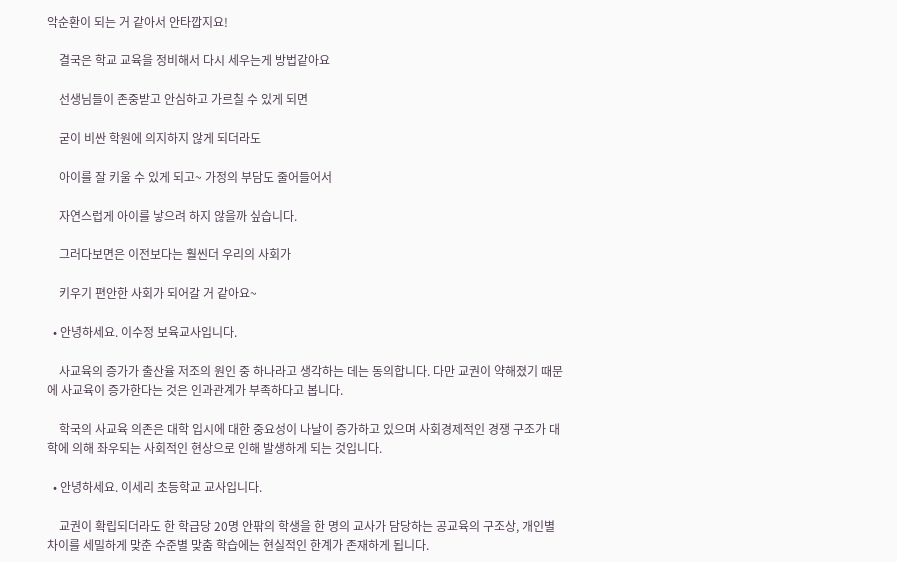악순환이 되는 거 같아서 안타깝지요!

    결국은 학교 교육을 정비해서 다시 세우는게 방법같아요

    선생님들이 존중받고 안심하고 가르칠 수 있게 되면

    굳이 비싼 학원에 의지하지 않게 되더라도

    아이를 잘 키울 수 있게 되고~ 가정의 부담도 줄어들어서

    자연스럽게 아이를 낳으려 하지 않을까 싶습니다.

    그러다보면은 이전보다는 훨씬더 우리의 사회가

    키우기 편안한 사회가 되어갈 거 같아요~

  • 안녕하세요. 이수정 보육교사입니다.

    사교육의 증가가 출산율 저조의 원인 중 하나라고 생각하는 데는 동의합니다. 다만 교권이 약해졌기 때문에 사교육이 증가한다는 것은 인과관계가 부족하다고 봅니다.

    학국의 사교육 의존은 대학 입시에 대한 중요성이 나날이 증가하고 있으며 사회경제적인 경쟁 구조가 대학에 의해 좌우되는 사회적인 현상으로 인해 발생하게 되는 것입니다.

  • 안녕하세요. 이세리 초등학교 교사입니다.

    교권이 확립되더라도 한 학급당 20명 안팎의 학생을 한 명의 교사가 담당하는 공교육의 구조상, 개인별 차이를 세밀하게 맞춘 수준별 맞춤 학습에는 현실적인 한계가 존재하게 됩니다.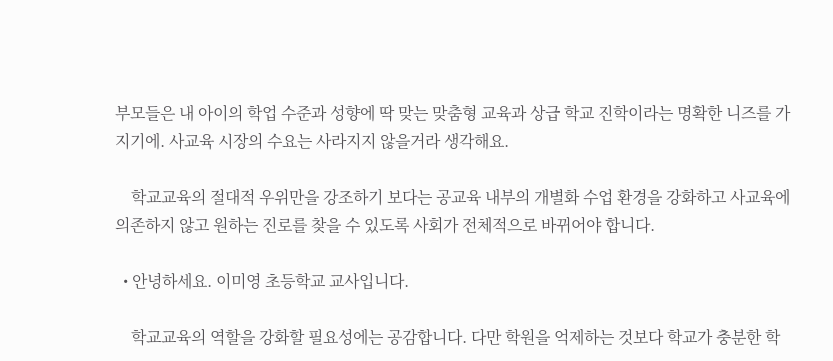부모들은 내 아이의 학업 수준과 성향에 딱 맞는 맞춤형 교육과 상급 학교 진학이라는 명확한 니즈를 가지기에. 사교육 시장의 수요는 사라지지 않을거라 생각해요.

    학교교육의 절대적 우위만을 강조하기 보다는 공교육 내부의 개별화 수업 환경을 강화하고 사교육에 의존하지 않고 원하는 진로를 찾을 수 있도록 사회가 전체적으로 바뀌어야 합니다.

  • 안녕하세요. 이미영 초등학교 교사입니다.

    학교교육의 역할을 강화할 필요성에는 공감합니다. 다만 학원을 억제하는 것보다 학교가 충분한 학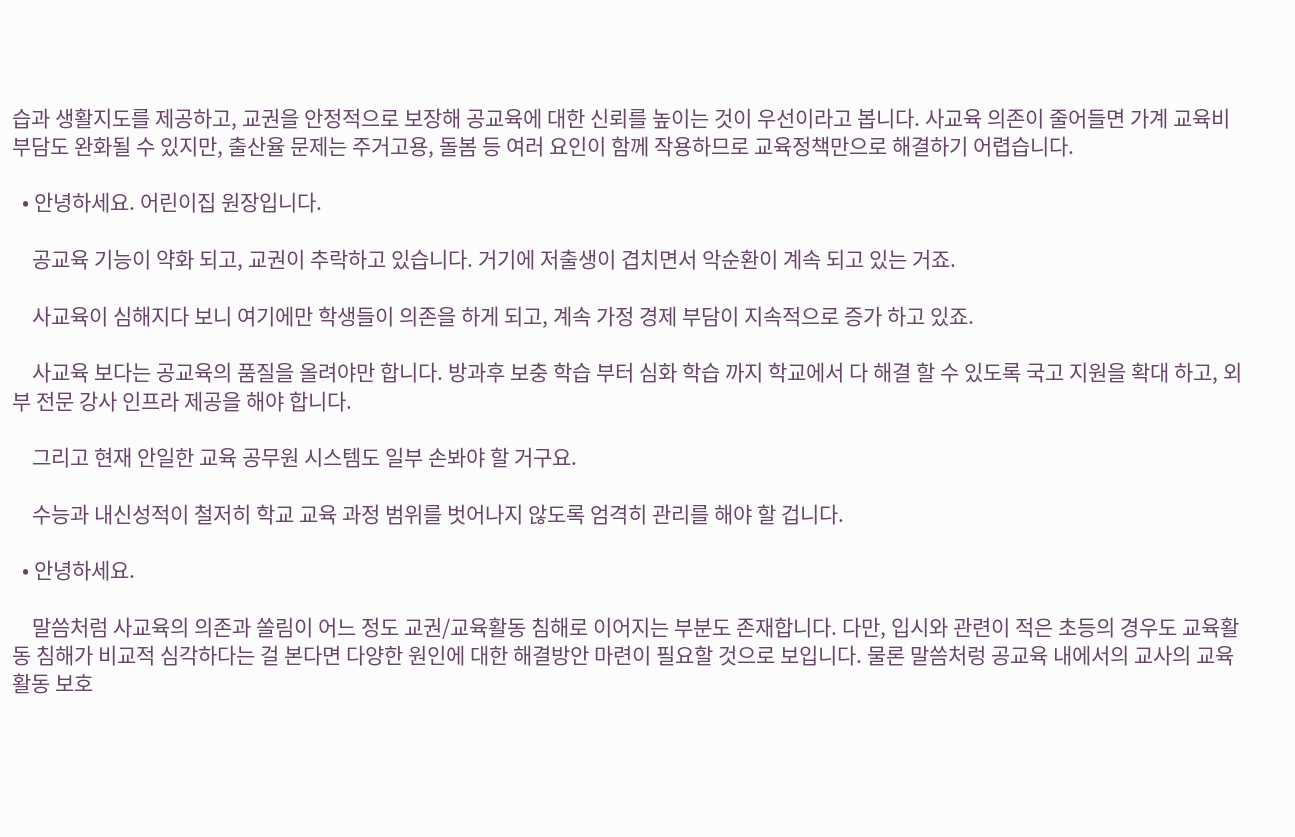습과 생활지도를 제공하고, 교권을 안정적으로 보장해 공교육에 대한 신뢰를 높이는 것이 우선이라고 봅니다. 사교육 의존이 줄어들면 가계 교육비 부담도 완화될 수 있지만, 출산율 문제는 주거고용, 돌봄 등 여러 요인이 함께 작용하므로 교육정책만으로 해결하기 어렵습니다.

  • 안녕하세요. 어린이집 원장입니다.

    공교육 기능이 약화 되고, 교권이 추락하고 있습니다. 거기에 저출생이 겹치면서 악순환이 계속 되고 있는 거죠.

    사교육이 심해지다 보니 여기에만 학생들이 의존을 하게 되고, 계속 가정 경제 부담이 지속적으로 증가 하고 있죠.

    사교육 보다는 공교육의 품질을 올려야만 합니다. 방과후 보충 학습 부터 심화 학습 까지 학교에서 다 해결 할 수 있도록 국고 지원을 확대 하고, 외부 전문 강사 인프라 제공을 해야 합니다.

    그리고 현재 안일한 교육 공무원 시스템도 일부 손봐야 할 거구요.

    수능과 내신성적이 철저히 학교 교육 과정 범위를 벗어나지 않도록 엄격히 관리를 해야 할 겁니다.

  • 안녕하세요.

    말씀처럼 사교육의 의존과 쏠림이 어느 정도 교권/교육활동 침해로 이어지는 부분도 존재합니다. 다만, 입시와 관련이 적은 초등의 경우도 교육활동 침해가 비교적 심각하다는 걸 본다면 다양한 원인에 대한 해결방안 마련이 필요할 것으로 보입니다. 물론 말씀처렁 공교육 내에서의 교사의 교육 활동 보호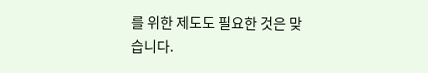를 위한 제도도 필요한 것은 맞습니다.